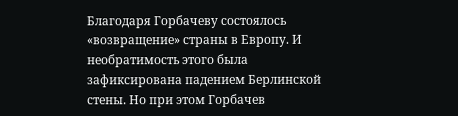Благодаря Горбачеву состоялось «возвращение» страны в Европу. И необратимость этого была зафиксирована падением Берлинской стены. Но при этом Горбачев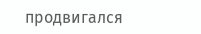продвигался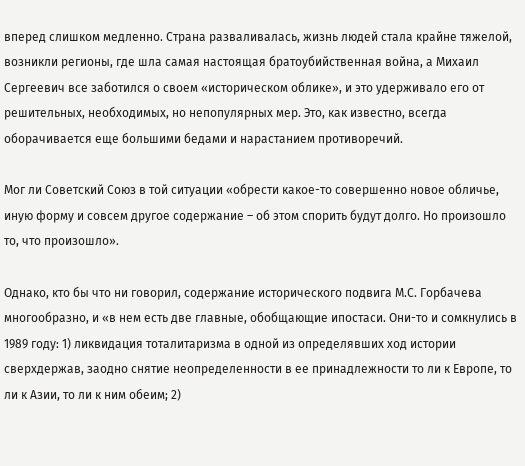вперед слишком медленно. Страна разваливалась, жизнь людей стала крайне тяжелой, возникли регионы, где шла самая настоящая братоубийственная война, а Михаил Сергеевич все заботился о своем «историческом облике», и это удерживало его от решительных, необходимых, но непопулярных мер. Это, как известно, всегда оборачивается еще большими бедами и нарастанием противоречий.

Мог ли Советский Союз в той ситуации «обрести какое-то совершенно новое обличье, иную форму и совсем другое содержание – об этом спорить будут долго. Но произошло то, что произошло».

Однако, кто бы что ни говорил, содержание исторического подвига М.С. Горбачева многообразно, и «в нем есть две главные, обобщающие ипостаси. Они-то и сомкнулись в 1989 году: 1) ликвидация тоталитаризма в одной из определявших ход истории сверхдержав, заодно снятие неопределенности в ее принадлежности то ли к Европе, то ли к Азии, то ли к ним обеим; 2)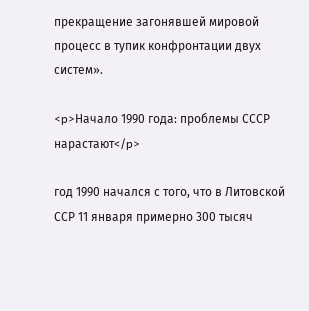прекращение загонявшей мировой процесс в тупик конфронтации двух систем».

<p>Начало 1990 года: проблемы СССР нарастают</p>

год 1990 начался с того, что в Литовской ССР 11 января примерно 300 тысяч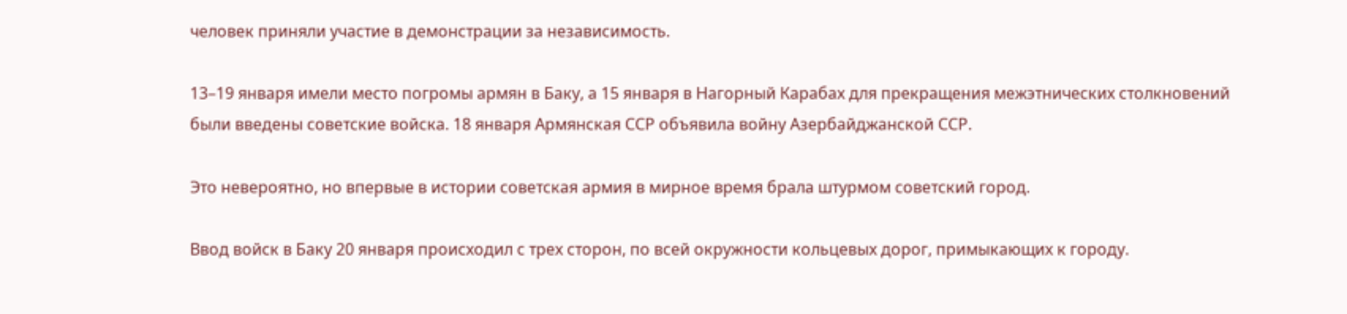человек приняли участие в демонстрации за независимость.

13–19 января имели место погромы армян в Баку, а 15 января в Нагорный Карабах для прекращения межэтнических столкновений были введены советские войска. 18 января Армянская ССР объявила войну Азербайджанской ССР.

Это невероятно, но впервые в истории советская армия в мирное время брала штурмом советский город.

Ввод войск в Баку 20 января происходил с трех сторон, по всей окружности кольцевых дорог, примыкающих к городу.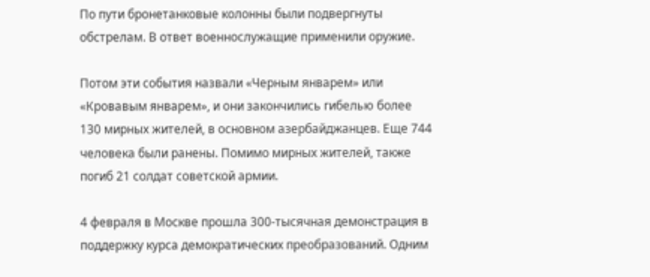По пути бронетанковые колонны были подвергнуты обстрелам. В ответ военнослужащие применили оружие.

Потом эти события назвали «Черным январем» или «Кровавым январем», и они закончились гибелью более 130 мирных жителей, в основном азербайджанцев. Еще 744 человека были ранены. Помимо мирных жителей, также погиб 21 солдат советской армии.

4 февраля в Москве прошла 300-тысячная демонстрация в поддержку курса демократических преобразований. Одним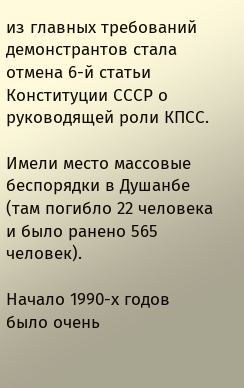из главных требований демонстрантов стала отмена 6-й статьи Конституции СССР о руководящей роли КПСС.

Имели место массовые беспорядки в Душанбе (там погибло 22 человека и было ранено 565 человек).

Начало 1990-х годов было очень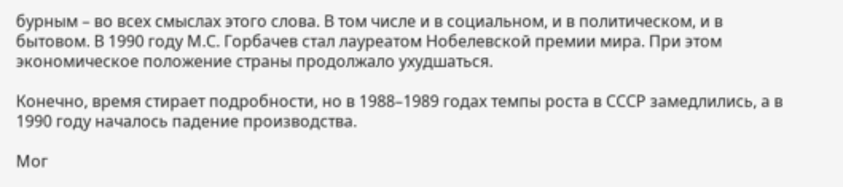бурным – во всех смыслах этого слова. В том числе и в социальном, и в политическом, и в бытовом. В 1990 году М.С. Горбачев стал лауреатом Нобелевской премии мира. При этом экономическое положение страны продолжало ухудшаться.

Конечно, время стирает подробности, но в 1988–1989 годах темпы роста в СССР замедлились, а в 1990 году началось падение производства.

Мог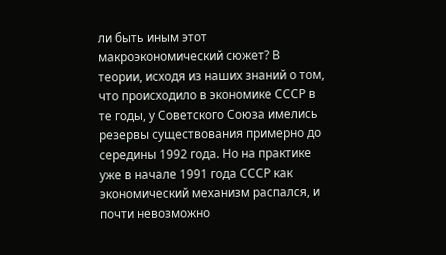ли быть иным этот макроэкономический сюжет? В теории, исходя из наших знаний о том, что происходило в экономике СССР в те годы, у Советского Союза имелись резервы существования примерно до середины 1992 года. Но на практике уже в начале 1991 года СССР как экономический механизм распался, и почти невозможно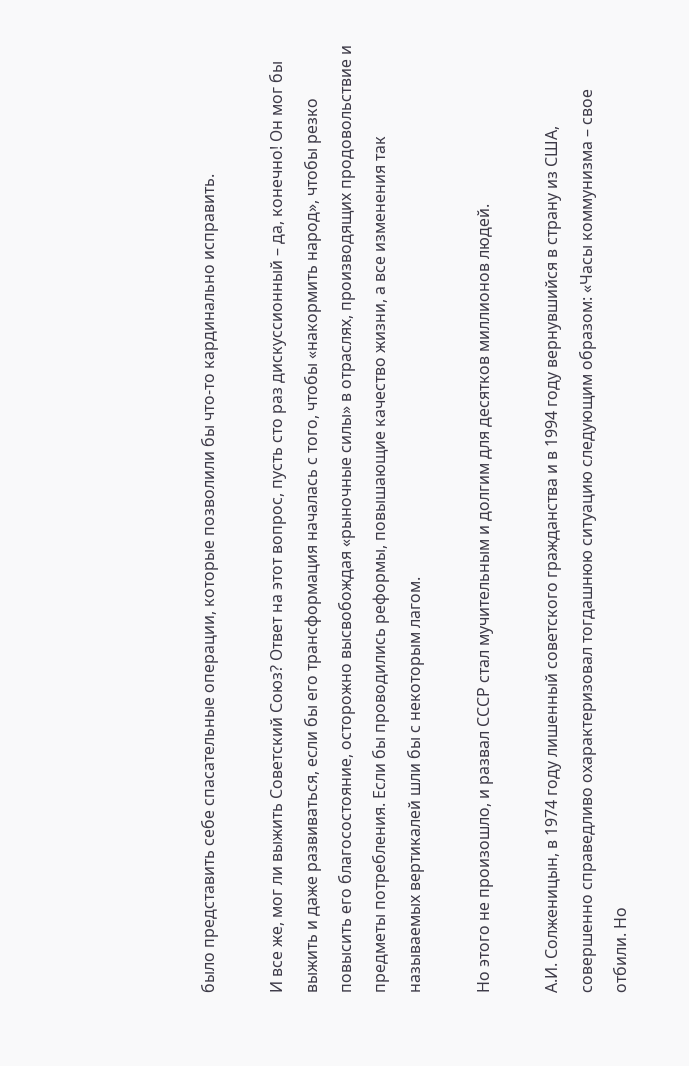было представить себе спасательные операции, которые позволили бы что-то кардинально исправить.

И все же, мог ли выжить Советский Союз? Ответ на этот вопрос, пусть сто раз дискуссионный – да, конечно! Он мог бы выжить и даже развиваться, если бы его трансформация началась с того, чтобы «накормить народ», чтобы резко повысить его благосостояние, осторожно высвобождая «рыночные силы» в отраслях, производящих продовольствие и предметы потребления. Если бы проводились реформы, повышающие качество жизни, а все изменения так называемых вертикалей шли бы с некоторым лагом.

Но этого не произошло, и развал СССР стал мучительным и долгим для десятков миллионов людей.

А.И. Солженицын, в 1974 году лишенный советского гражданства и в 1994 году вернувшийся в страну из США, совершенно справедливо охарактеризовал тогдашнюю ситуацию следующим образом: «Часы коммунизма – свое отбили. Но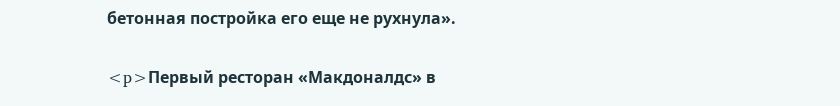бетонная постройка его еще не рухнула».

<p>Первый ресторан «Макдоналдс» в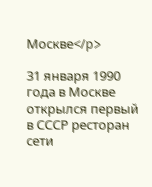Москве</p>

31 января 1990 года в Москве открылся первый в СССР ресторан сети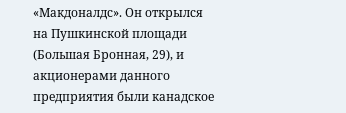«Макдоналдс». Он открылся на Пушкинской площади (Большая Бронная, 29), и акционерами данного предприятия были канадское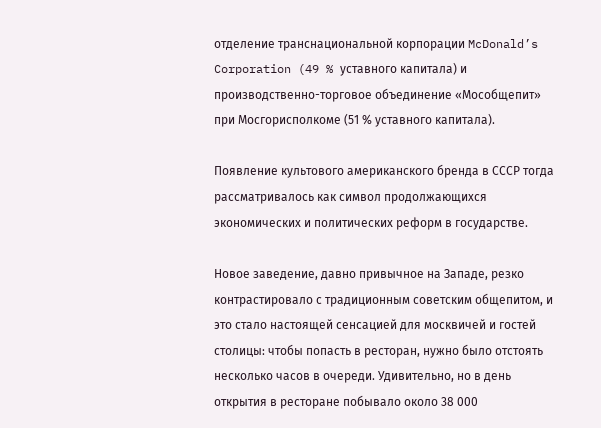отделение транснациональной корпорации McDonald’s Corporation (49 % уставного капитала) и производственно-торговое объединение «Мособщепит» при Мосгорисполкоме (51 % уставного капитала).

Появление культового американского бренда в СССР тогда рассматривалось как символ продолжающихся экономических и политических реформ в государстве.

Новое заведение, давно привычное на Западе, резко контрастировало с традиционным советским общепитом, и это стало настоящей сенсацией для москвичей и гостей столицы: чтобы попасть в ресторан, нужно было отстоять несколько часов в очереди. Удивительно, но в день открытия в ресторане побывало около 38 000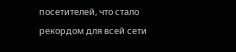посетителей, что стало рекордом для всей сети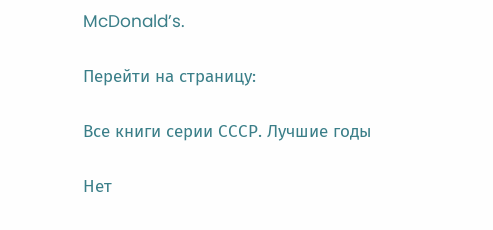McDonald’s.

Перейти на страницу:

Все книги серии СССР. Лучшие годы

Нет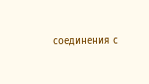соединения с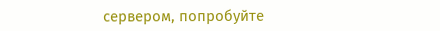сервером, попробуйте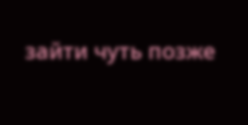зайти чуть позже